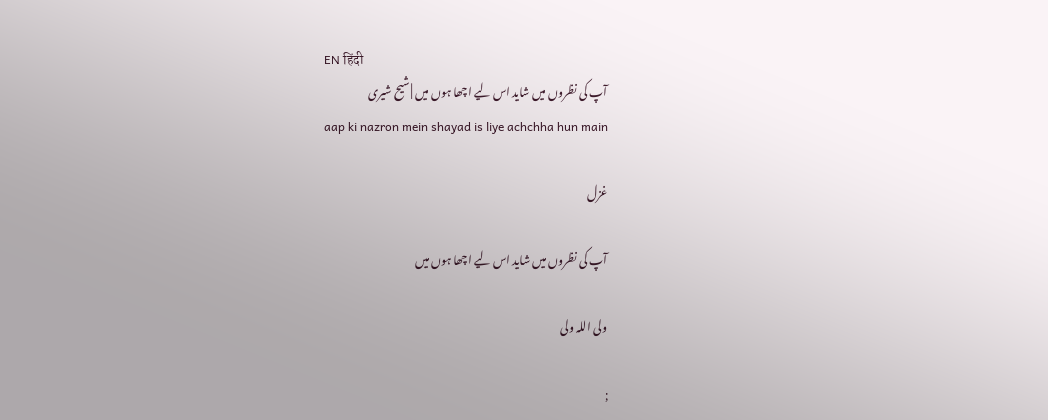EN हिंदी
آپ کی نظروں میں شاید اس لیے اچھا ہوں میں | شیح شیری
aap ki nazron mein shayad is liye achchha hun main

غزل

آپ کی نظروں میں شاید اس لیے اچھا ہوں میں

ولی اللہ ولی

;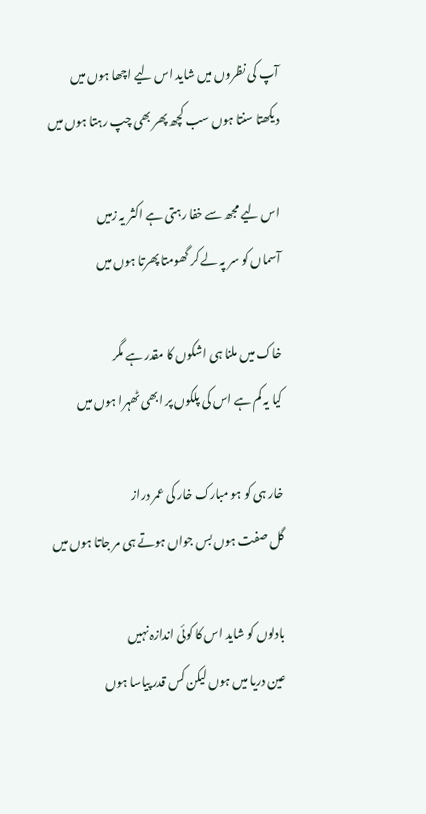آپ کی نظروں میں شاید اس لیے اچھا ہوں میں
دیکھتا سنتا ہوں سب کچھ پھر بھی چپ رہتا ہوں میں

اس لیے مجھ سے خفا رہتی ہے اکثر یہ زمیں
آسماں کو سر پہ لے کر گھومتا پھرتا ہوں میں

خاک میں ملنا ہی اشکوں کا مقدر ہے مگر
کیا یہ کم ہے اس کی پلکوں پر ابھی ٹھہرا ہوں میں

خار ہی کو ہو مبارک خار کی عمر دراز
گل صفت ہوں بس جواں ہوتے ہی مر جاتا ہوں میں

بادلوں کو شاید اس کا کوئی اندازہ نہیں
عین دریا میں ہوں لیکن کس قدر پیاسا ہوں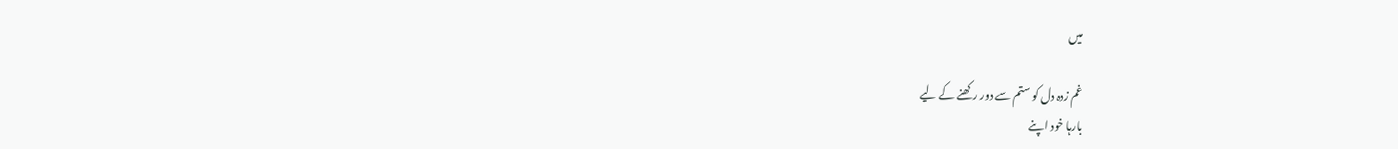میں

غم زدہ دل کو ستم سے دور رکھنے کے لیے
بارہا خود اپنے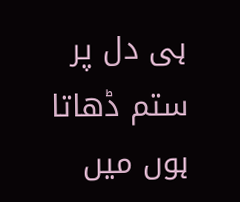ہی دل پر ستم ڈھاتا ہوں میں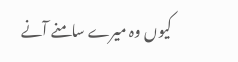کیوں وہ میرے سامنے آنے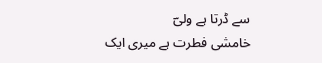سے ڈرتا ہے ولیؔ
خامشی فطرت ہے میری ایک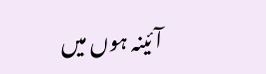آئینہ ہوں میں